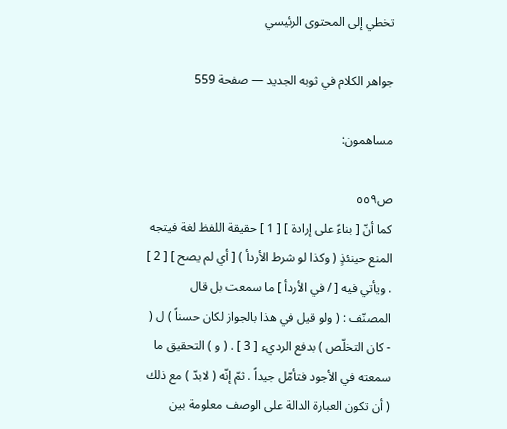تخطي إلى المحتوى الرئيسي

جواهر الكلام في ثوبه الجديد — صفحة 559

مساهمون:

ص٥٥٩
كما أنّ [ بناءً على إرادة ] [ 1 ] حقيقة اللفظ لغة فيتجه المنع حينئذٍ ( وكذا لو شرط الأردأ ) [ أي لم يصح ] [ 2 ] . ويأتي فيه [ / في الأردأ ] ما سمعت بل قال المصنّف : ( ولو قيل في هذا بالجواز لكان حسناً ) ل ( - كان التخلّص ) بدفع الرديء [ 3 ] . ( و ) التحقيق ما سمعته في الأجود فتأمّل جيداً . ثمّ إنّه ( لابدّ ) مع ذلك ( أن تكون العبارة الدالة على الوصف معلومة بين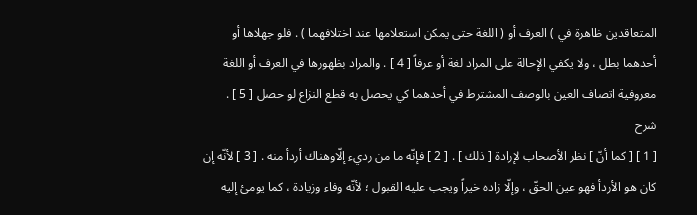المتعاقدين ظاهرة في ) العرف أو ( اللغة حتى يمكن استعلامها عند اختلافهما ) . فلو جهلاها أو أحدهما بطل ، ولا يكفي الإحالة على المراد لغة أو عرفاً [ 4 ] . والمراد بظهورها في العرف أو اللغة معروفية اتصاف العين بالوصف المشترط في أحدهما كي يحصل به قطع النزاع لو حصل [ 5 ] .
شرح
[ 1 ] [ كما أنّ ] نظر الأصحاب لإرادة [ ذلك ] . [ 2 ] فإنّه ما من رديء إلّاوهناك أردأ منه . [ 3 ] لأنّه إن كان هو الأردأ فهو عين الحقّ ، وإلّا زاده خيراً ويجب عليه القبول ؛ لأنّه وفاء وزيادة ، كما يومئ إليه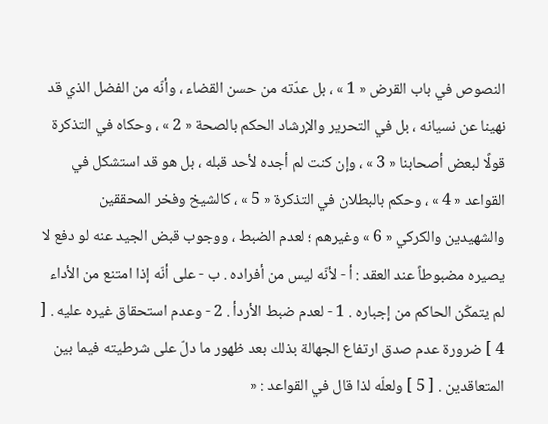النصوص في باب القرض « 1 » ، بل عدّته من حسن القضاء ، وأنّه من الفضل الذي قد نهينا عن نسيانه ، بل في التحرير والإرشاد الحكم بالصحة « 2 » ، وحكاه في التذكرة قولًا لبعض أصحابنا « 3 » ، وإن كنت لم أجده لأحد قبله ، بل هو قد استشكل في القواعد « 4 » ، وحكم بالبطلان في التذكرة « 5 » ، كالشيخ وفخر المحققين والشهيدين والكركي « 6 » وغيرهم ؛ لعدم الضبط ، ووجوب قبض الجيد عنه لو دفع لا يصيره مضبوطاً عند العقد : أ - لأنّه ليس من أفراده . ب - على أنّه إذا امتنع من الأداء لم يتمكّن الحاكم من إجباره . 1 - لعدم ضبط الأردأ . 2 - وعدم استحقاق غيره عليه . [ 4 ] ضرورة عدم صدق ارتفاع الجهالة بذلك بعد ظهور ما دلّ على شرطيته فيما بين المتعاقدين . [ 5 ] ولعلّه لذا قال في القواعد : «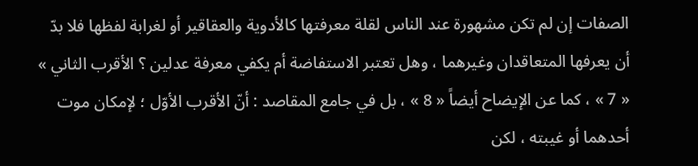الصفات إن لم تكن مشهورة عند الناس لقلة معرفتها كالأدوية والعقاقير أو لغرابة لفظها فلا بدّ أن يعرفها المتعاقدان وغيرهما ، وهل تعتبر الاستفاضة أم يكفي معرفة عدلين ؟ الأقرب الثاني » « 7 » ، كما عن الإيضاح أيضاً « 8 » ، بل في جامع المقاصد : أنّ الأقرب الأوّل ؛ لإمكان موت أحدهما أو غيبته ، لكن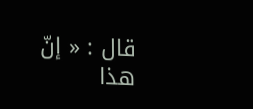قال : « إنّ هذا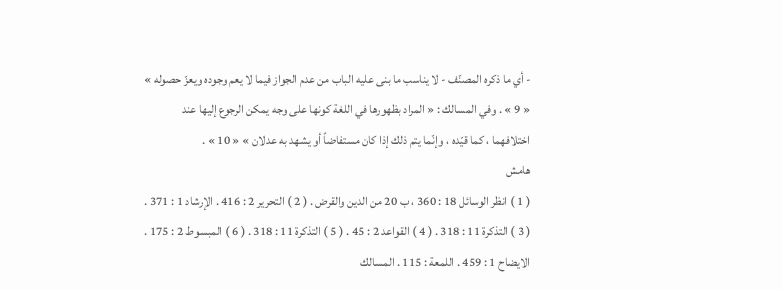- أي ما ذكره المصنّف - لا يناسب ما بنى عليه الباب من عدم الجواز فيما لا يعم وجوده ويعزّ حصوله » « 9 » . وفي المسالك : « المراد بظهورها في اللغة كونها على وجه يمكن الرجوع إليها عند اختلافهما ، كما قيّده ، وإنّما يتم ذلك إذا كان مستفاضاً أو يشهد به عدلان » « 10 » .
هامش
( 1 ) انظر الوسائل 18 : 360 ، ب 20 من الدين والقرض . ( 2 ) التحرير 2 : 416 . الإرشاد 1 : 371 . ( 3 ) التذكرة 11 : 318 . ( 4 ) القواعد 2 : 45 . ( 5 ) التذكرة 11 : 318 . ( 6 ) المبسوط 2 : 175 . الايضاح 1 : 459 . اللمعة : 115 . المسالك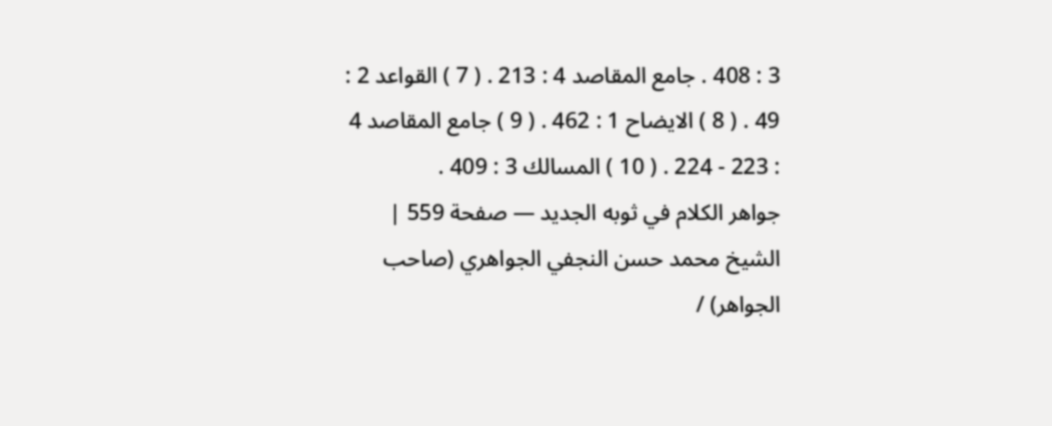3 : 408 . جامع المقاصد 4 : 213 . ( 7 ) القواعد 2 : 49 . ( 8 ) الايضاح 1 : 462 . ( 9 ) جامع المقاصد 4 : 223 - 224 . ( 10 ) المسالك 3 : 409 .
جواهر الكلام في ثوبه الجديد — صفحة 559 | الشيخ محمد حسن النجفي الجواهري (صاحب الجواهر) /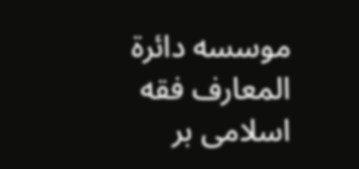موسسه دائرة المعارف فقه اسلامى بر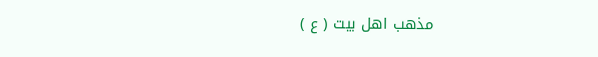مذهب اهل بيت ( ع )